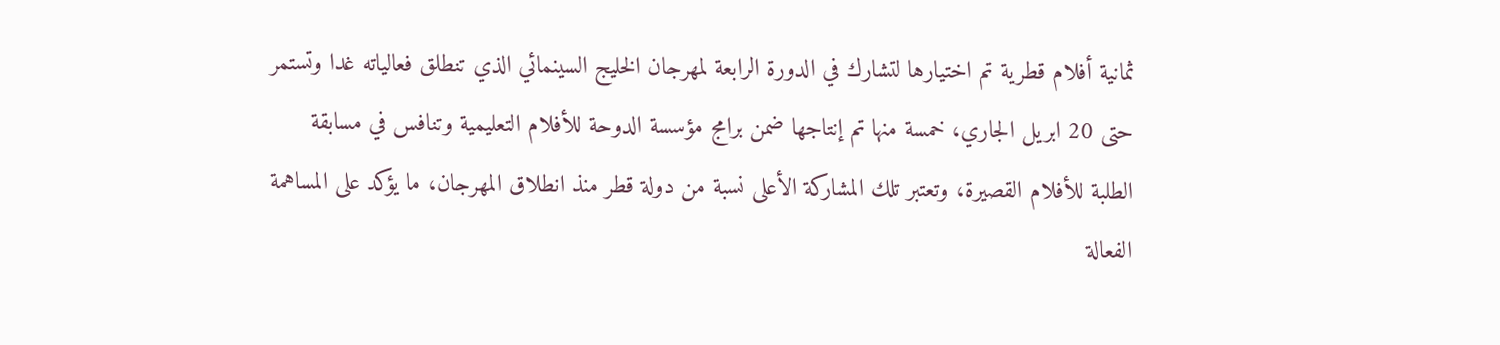ثمانية أفلام قطرية تم اختيارها لتشارك في الدورة الرابعة لمهرجان الخليج السينمائي الذي تنطلق فعالياته غدا وتستمر حتى 20 ابريل الجاري، خمسة منها تم إنتاجها ضمن برامج مؤسسة الدوحة للأفلام التعليمية وتنافس في مسابقة الطلبة للأفلام القصيرة، وتعتبر تلك المشاركة الأعلى نسبة من دولة قطر منذ انطلاق المهرجان، ما يؤكد على المساهمة الفعالة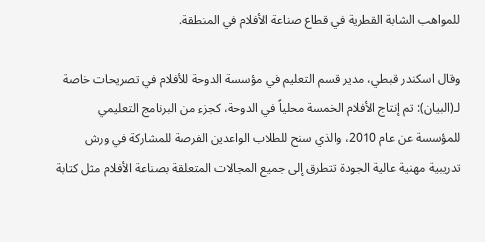للمواهب الشابة القطرية في قطاع صناعة الأفلام في المنطقة.

وقال اسكندر قبطي، مدير قسم التعليم في مؤسسة الدوحة للأفلام في تصريحات خاصة لـ(البيان): تم إنتاج الأفلام الخمسة محلياً في الدوحة، كجزء من البرنامج التعليمي للمؤسسة عن عام 2010، والذي سنح للطلاب الواعدين الفرصة للمشاركة في ورش تدريبية مهنية عالية الجودة تتطرق إلى جميع المجالات المتعلقة بصناعة الأفلام مثل كتابة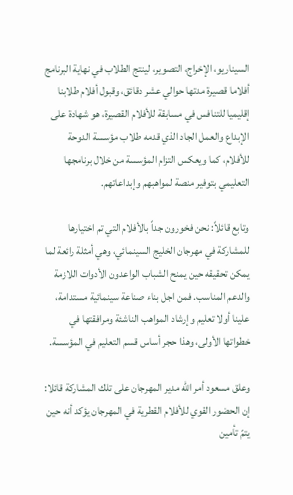السيناريو، الإخراج، التصوير، لينتج الطلاب في نهاية البرنامج أفلاما قصيرة مدتها حوالي عشر دقائق، وقبول أفلام طلابنا إقليميا للتنافس في مسابقة للأفلام القصيرة، هو شهادة على الإبداع والعمل الجاد الذي قدمه طلاب مؤسسة الدوحة للأفلام، كما ويعكس التزام المؤسسة من خلال برنامجها التعليمي بتوفير منصة لمواهبهم وإبداعاتهم.

وتابع قائلاً: نحن فخورون جداً بالأفلام التي تم اختيارها للمشاركة في مهرجان الخليج السينمائي، وهي أمثلة رائعة لما يمكن تحقيقه حين يمنح الشباب الواعدون الأدوات اللازمة والدعم المناسب. فمن اجل بناء صناعة سينمائية مستدامة، علينا أولا تعليم وإرشاد المواهب الناشئة ومرافقتها في خطواتها الأولى، وهذا حجر أساس قسم التعليم في المؤسسة.

وعلق مسعود أمر الله مدير المهرجان على تلك المشاركة قائلا: إن الحضور القوي للأفلام القطرية في المهرجان يؤكد أنه حين يتمّ تأمين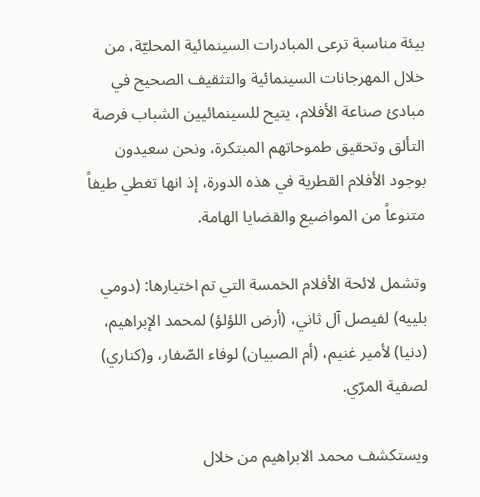بيئة مناسبة ترعى المبادرات السينمائية المحليّة، من خلال المهرجانات السينمائية والتثقيف الصحيح في مبادئ صناعة الأفلام، يتيح للسينمائيين الشباب فرصة التألق وتحقيق طموحاتهم المبتكرة، ونحن سعيدون بوجود الأفلام القطرية في هذه الدورة، إذ انها تغطي طيفاً متنوعاً من المواضيع والقضايا الهامة.

وتشمل لائحة الأفلام الخمسة التي تم اختيارها: (دومي بلييه) لفيصل آل ثاني، (أرض اللؤلؤ) لمحمد الإبراهيم، (دنيا) لأمير غنيم، (أم الصبيان) لوفاء الصّفار، و(كناري) لصفية المرّي.

ويستكشف محمد الابراهيم من خلال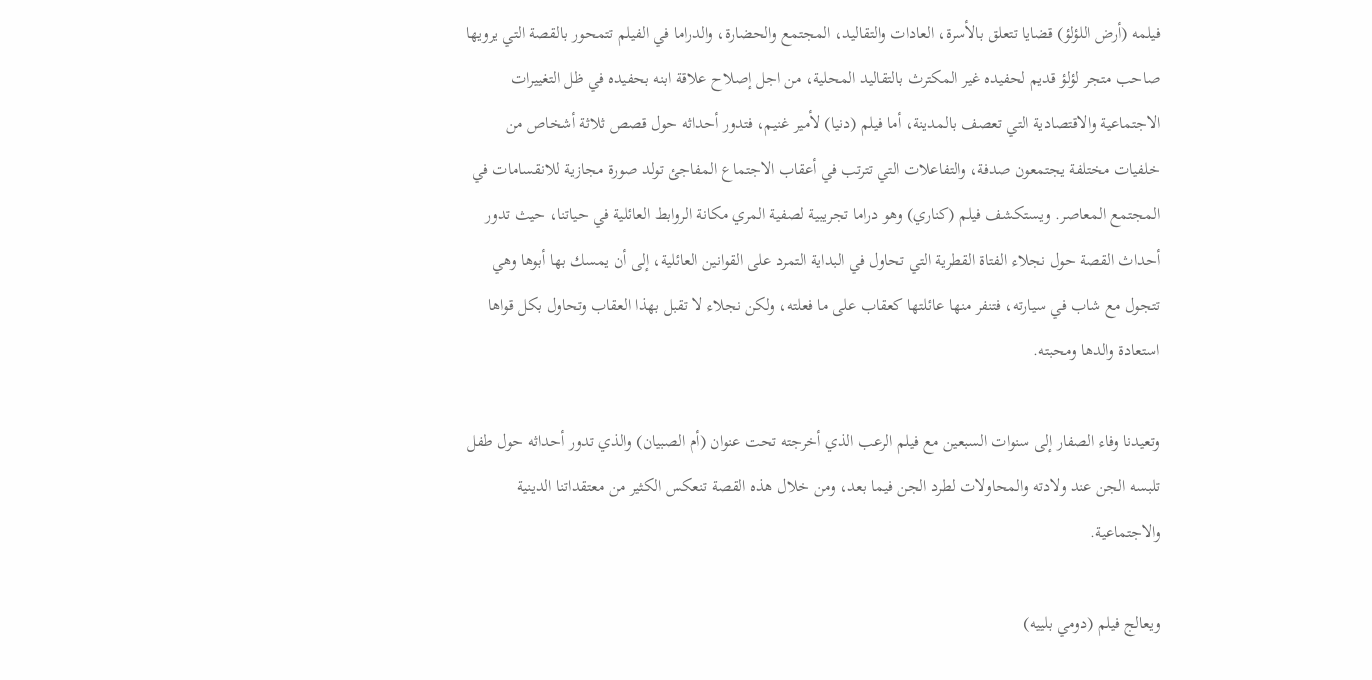فيلمه (أرض اللؤلؤ) قضايا تتعلق بالأسرة، العادات والتقاليد، المجتمع والحضارة، والدراما في الفيلم تتمحور بالقصة التي يرويها صاحب متجر لؤلؤ قديم لحفيده غير المكترث بالتقاليد المحلية، من اجل إصلاح علاقة ابنه بحفيده في ظل التغييرات الاجتماعية والاقتصادية التي تعصف بالمدينة، أما فيلم (دنيا) لأمير غنيم، فتدور أحداثه حول قصص ثلاثة أشخاص من خلفيات مختلفة يجتمعون صدفة، والتفاعلات التي تترتب في أعقاب الاجتماع المفاجئ تولد صورة مجازية للانقسامات في المجتمع المعاصر. ويستكشف فيلم (كناري) وهو دراما تجريبية لصفية المري مكانة الروابط العائلية في حياتنا، حيث تدور أحداث القصة حول نجلاء الفتاة القطرية التي تحاول في البداية التمرد على القوانين العائلية، إلى أن يمسك بها أبوها وهي تتجول مع شاب في سيارته، فتنفر منها عائلتها كعقاب على ما فعلته، ولكن نجلاء لا تقبل بهذا العقاب وتحاول بكل قواها استعادة والدها ومحبته.

وتعيدنا وفاء الصفار إلى سنوات السبعين مع فيلم الرعب الذي أخرجته تحت عنوان (أم الصبيان) والذي تدور أحداثه حول طفل تلبسه الجن عند ولادته والمحاولات لطرد الجن فيما بعد، ومن خلال هذه القصة تنعكس الكثير من معتقداتنا الدينية والاجتماعية.

ويعالج فيلم (دومي بلييه)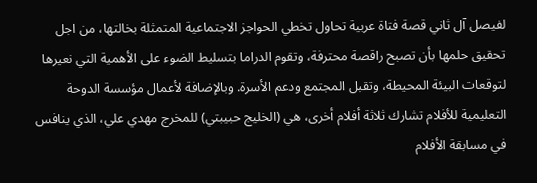لفيصل آل ثاني قصة فتاة عربية تحاول تخطي الحواجز الاجتماعية المتمثلة بخالتها، من اجل تحقيق حلمها بأن تصبح راقصة محترفة، وتقوم الدراما بتسليط الضوء على الأهمية التي نعيرها لتوقعات البيئة المحيطة، وتقبل المجتمع ودعم الأسرة. وبالإضافة لأعمال مؤسسة الدوحة التعليمية للأفلام تشارك ثلاثة أفلام أخرى، هي (الخليج حبيبتي) للمخرج مهدي علي، الذي ينافس في مسابقة الأفلام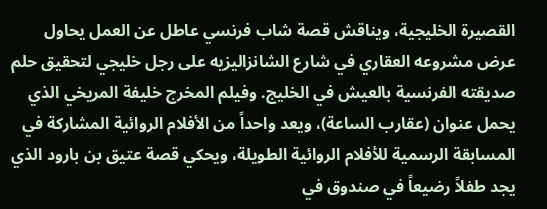القصيرة الخليجية، ويناقش قصة شاب فرنسي عاطل عن العمل يحاول عرض مشروعه العقاري في شارع الشانزاليزيه على رجل خليجي لتحقيق حلم صديقته الفرنسية بالعيش في الخليج. وفيلم المخرج خليفة المريخي الذي يحمل عنوان (عقارب الساعة)، ويعد واحداً من الأفلام الروائية المشاركة في المسابقة الرسمية للأفلام الروائية الطويلة، ويحكي قصة عتيق بن بارود الذي يجد طفلاً رضيعاً في صندوق في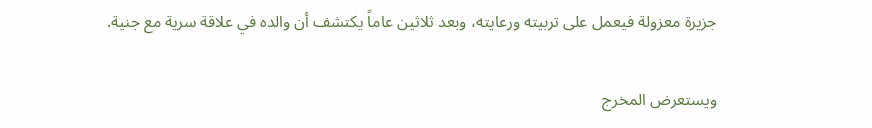جزيرة معزولة فيعمل على تربيته ورعايته، وبعد ثلاثين عاماً يكتشف أن والده في علاقة سرية مع جنية.

ويستعرض المخرج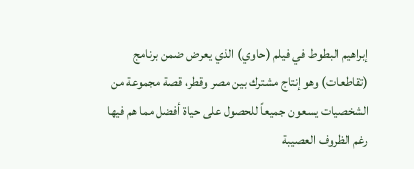إبراهيم البطوط في فيلم (حاوي) الذي يعرض ضمن برنامج (تقاطعات) وهو إنتاج مشترك بين مصر وقطر، قصة مجموعة من الشخصيات يسعون جميعاً للحصول على حياة أفضل مما هم فيها رغم الظروف العصيبة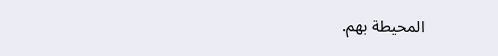المحيطة بهم.